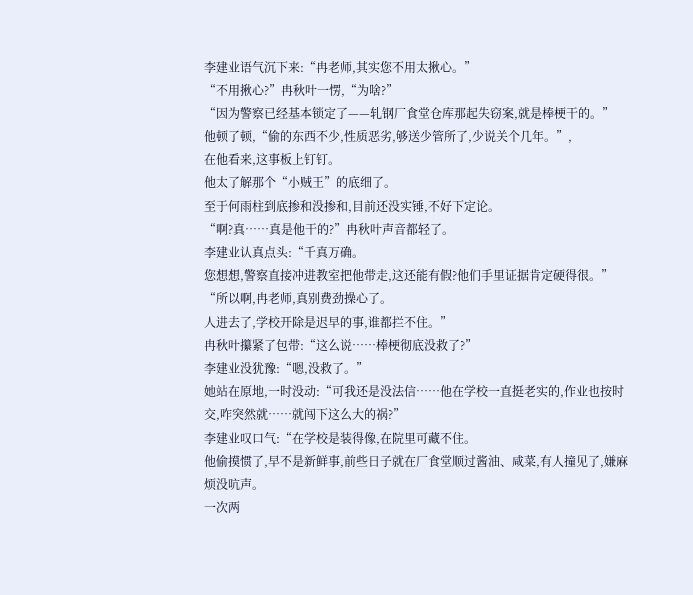李建业语气沉下来:“冉老师,其实您不用太揪心。”
“不用揪心?”冉秋叶一愣,“为啥?”
“因为警察已经基本锁定了——轧钢厂食堂仓库那起失窃案,就是棒梗干的。”
他顿了顿,“偷的东西不少,性质恶劣,够送少管所了,少说关个几年。”,
在他看来,这事板上钉钉。
他太了解那个“小贼王”的底细了。
至于何雨柱到底掺和没掺和,目前还没实锤,不好下定论。
“啊?真……真是他干的?”冉秋叶声音都轻了。
李建业认真点头:“千真万确。
您想想,警察直接冲进教室把他带走,这还能有假?他们手里证据肯定硬得很。”
“所以啊,冉老师,真别费劲操心了。
人进去了,学校开除是迟早的事,谁都拦不住。”
冉秋叶攥紧了包带:“这么说……棒梗彻底没救了?”
李建业没犹豫:“嗯,没救了。”
她站在原地,一时没动:“可我还是没法信……他在学校一直挺老实的,作业也按时交,咋突然就……就闯下这么大的祸?”
李建业叹口气:“在学校是装得像,在院里可藏不住。
他偷摸惯了,早不是新鲜事,前些日子就在厂食堂顺过酱油、咸菜,有人撞见了,嫌麻烦没吭声。
一次两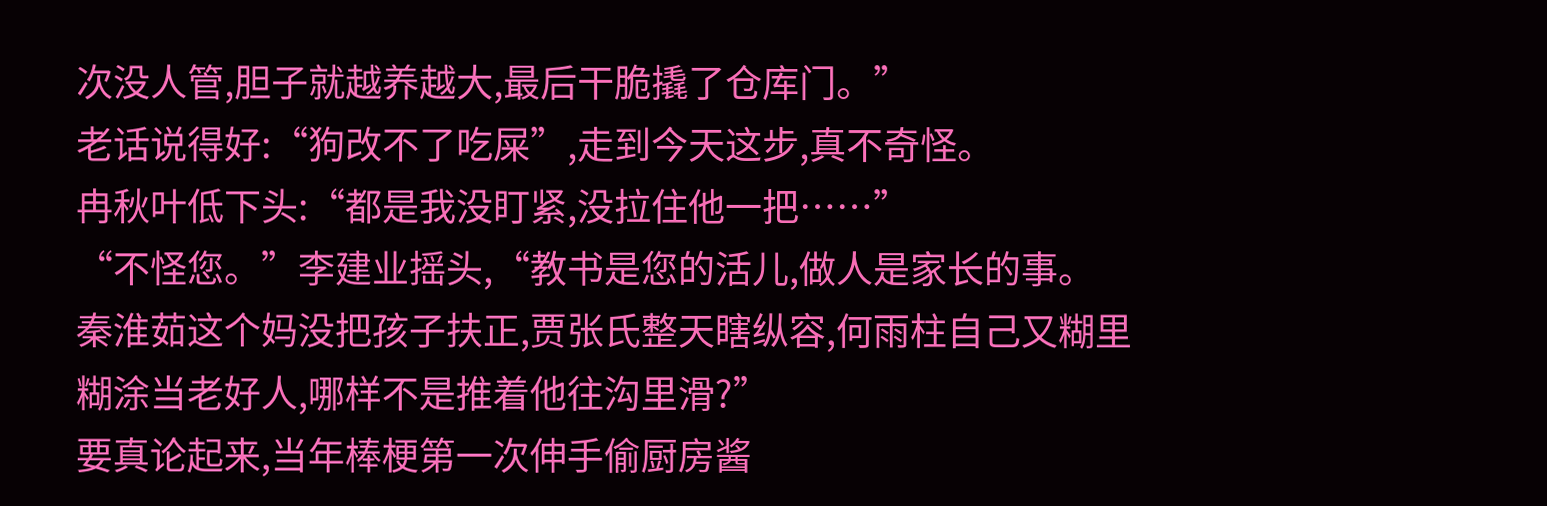次没人管,胆子就越养越大,最后干脆撬了仓库门。”
老话说得好:“狗改不了吃屎”,走到今天这步,真不奇怪。
冉秋叶低下头:“都是我没盯紧,没拉住他一把……”
“不怪您。”李建业摇头,“教书是您的活儿,做人是家长的事。
秦淮茹这个妈没把孩子扶正,贾张氏整天瞎纵容,何雨柱自己又糊里糊涂当老好人,哪样不是推着他往沟里滑?”
要真论起来,当年棒梗第一次伸手偷厨房酱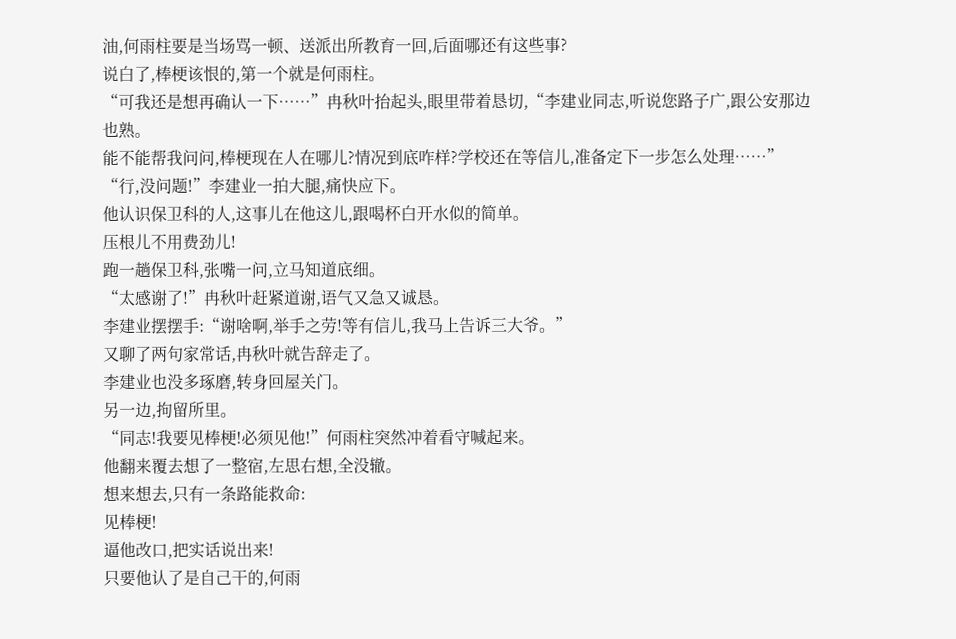油,何雨柱要是当场骂一顿、送派出所教育一回,后面哪还有这些事?
说白了,棒梗该恨的,第一个就是何雨柱。
“可我还是想再确认一下……”冉秋叶抬起头,眼里带着恳切,“李建业同志,听说您路子广,跟公安那边也熟。
能不能帮我问问,棒梗现在人在哪儿?情况到底咋样?学校还在等信儿,准备定下一步怎么处理……”
“行,没问题!”李建业一拍大腿,痛快应下。
他认识保卫科的人,这事儿在他这儿,跟喝杯白开水似的简单。
压根儿不用费劲儿!
跑一趟保卫科,张嘴一问,立马知道底细。
“太感谢了!”冉秋叶赶紧道谢,语气又急又诚恳。
李建业摆摆手:“谢啥啊,举手之劳!等有信儿,我马上告诉三大爷。”
又聊了两句家常话,冉秋叶就告辞走了。
李建业也没多琢磨,转身回屋关门。
另一边,拘留所里。
“同志!我要见棒梗!必须见他!”何雨柱突然冲着看守喊起来。
他翻来覆去想了一整宿,左思右想,全没辙。
想来想去,只有一条路能救命:
见棒梗!
逼他改口,把实话说出来!
只要他认了是自己干的,何雨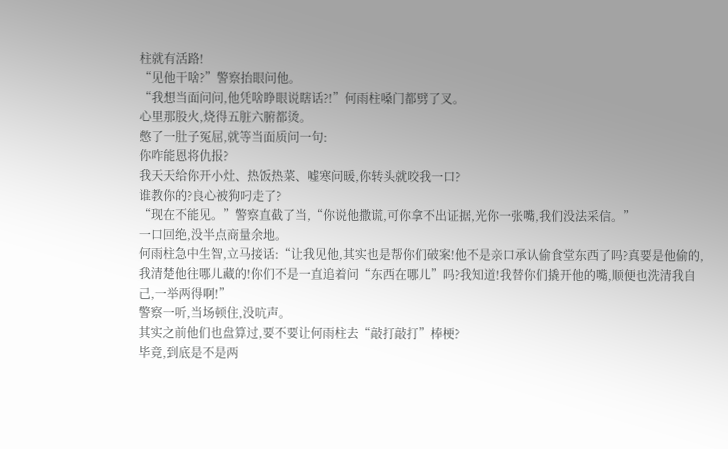柱就有活路!
“见他干啥?”警察抬眼问他。
“我想当面问问,他凭啥睁眼说瞎话?!”何雨柱嗓门都劈了叉。
心里那股火,烧得五脏六腑都烫。
憋了一肚子冤屈,就等当面质问一句:
你咋能恩将仇报?
我天天给你开小灶、热饭热菜、嘘寒问暖,你转头就咬我一口?
谁教你的?良心被狗叼走了?
“现在不能见。”警察直截了当,“你说他撒谎,可你拿不出证据,光你一张嘴,我们没法采信。”
一口回绝,没半点商量余地。
何雨柱急中生智,立马接话:“让我见他,其实也是帮你们破案!他不是亲口承认偷食堂东西了吗?真要是他偷的,我清楚他往哪儿藏的!你们不是一直追着问“东西在哪儿”吗?我知道!我替你们撬开他的嘴,顺便也洗清我自己,一举两得啊!”
警察一听,当场顿住,没吭声。
其实之前他们也盘算过,要不要让何雨柱去“敲打敲打”棒梗?
毕竟,到底是不是两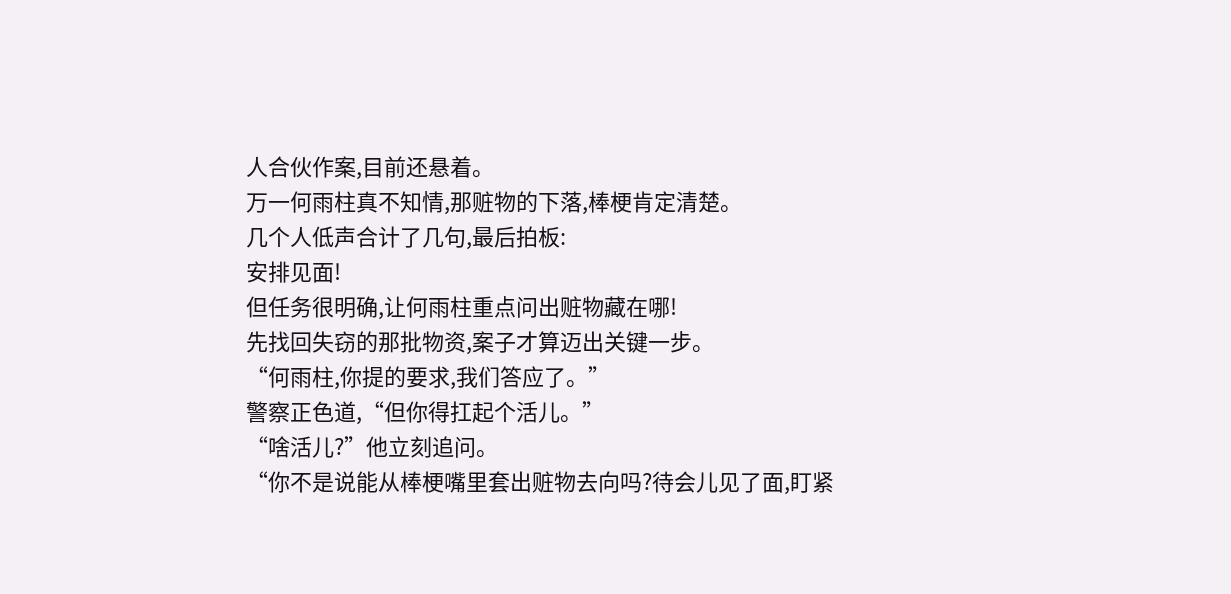人合伙作案,目前还悬着。
万一何雨柱真不知情,那赃物的下落,棒梗肯定清楚。
几个人低声合计了几句,最后拍板:
安排见面!
但任务很明确,让何雨柱重点问出赃物藏在哪!
先找回失窃的那批物资,案子才算迈出关键一步。
“何雨柱,你提的要求,我们答应了。”
警察正色道,“但你得扛起个活儿。”
“啥活儿?”他立刻追问。
“你不是说能从棒梗嘴里套出赃物去向吗?待会儿见了面,盯紧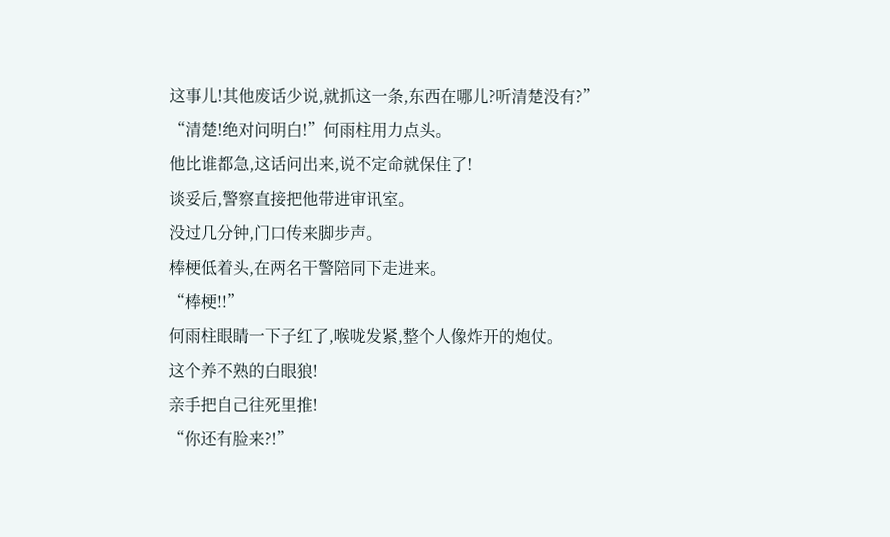这事儿!其他废话少说,就抓这一条,东西在哪儿?听清楚没有?”
“清楚!绝对问明白!”何雨柱用力点头。
他比谁都急,这话问出来,说不定命就保住了!
谈妥后,警察直接把他带进审讯室。
没过几分钟,门口传来脚步声。
棒梗低着头,在两名干警陪同下走进来。
“棒梗!!”
何雨柱眼睛一下子红了,喉咙发紧,整个人像炸开的炮仗。
这个养不熟的白眼狼!
亲手把自己往死里推!
“你还有脸来?!”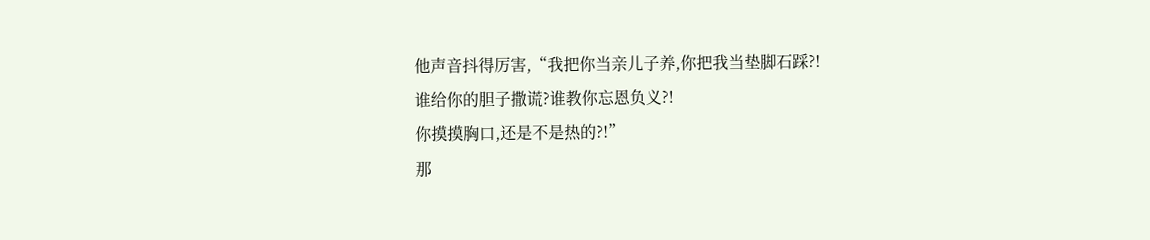他声音抖得厉害,“我把你当亲儿子养,你把我当垫脚石踩?!
谁给你的胆子撒谎?谁教你忘恩负义?!
你摸摸胸口,还是不是热的?!”
那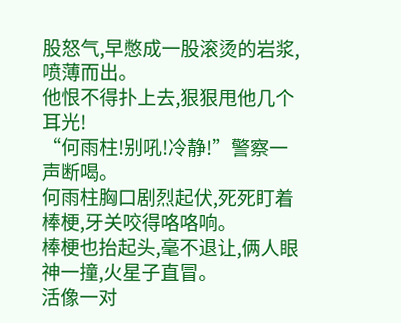股怒气,早憋成一股滚烫的岩浆,喷薄而出。
他恨不得扑上去,狠狠甩他几个耳光!
“何雨柱!别吼!冷静!”警察一声断喝。
何雨柱胸口剧烈起伏,死死盯着棒梗,牙关咬得咯咯响。
棒梗也抬起头,毫不退让,俩人眼神一撞,火星子直冒。
活像一对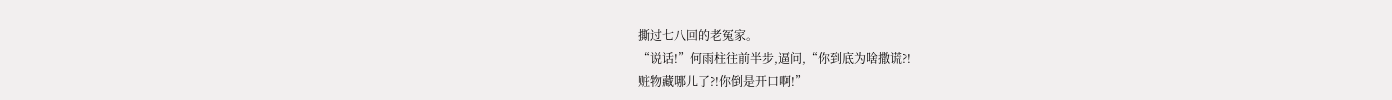撕过七八回的老冤家。
“说话!”何雨柱往前半步,逼问,“你到底为啥撒谎?!
赃物藏哪儿了?!你倒是开口啊!”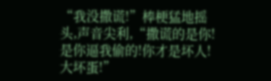“我没撒谎!”棒梗猛地摇头,声音尖利,“撒谎的是你!
是你逼我偷的!你才是坏人!大坏蛋!”